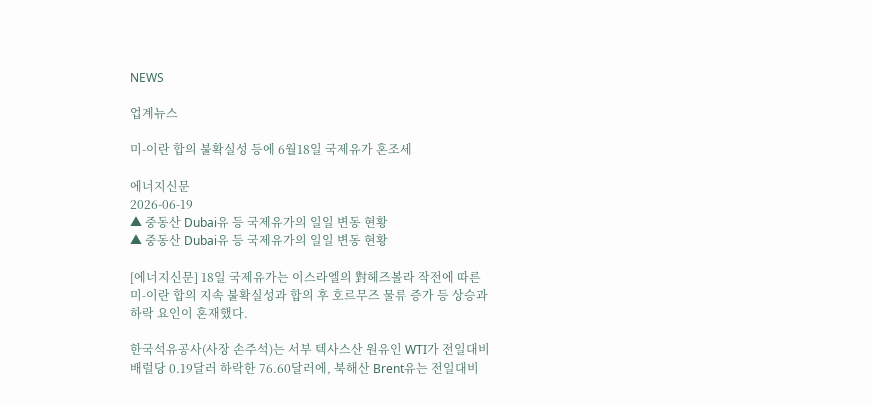NEWS

업계뉴스

미-이란 합의 불확실성 등에 6월18일 국제유가 혼조세

에너지신문
2026-06-19
▲ 중동산 Dubai유 등 국제유가의 일일 변동 현황
▲ 중동산 Dubai유 등 국제유가의 일일 변동 현황

[에너지신문] 18일 국제유가는 이스라엘의 對헤즈볼라 작전에 따른 미-이란 합의 지속 불확실성과 합의 후 호르무즈 물류 증가 등 상승과 하락 요인이 혼재했다.

한국석유공사(사장 손주석)는 서부 텍사스산 원유인 WTI가 전일대비 배럴당 0.19달러 하락한 76.60달러에, 북해산 Brent유는 전일대비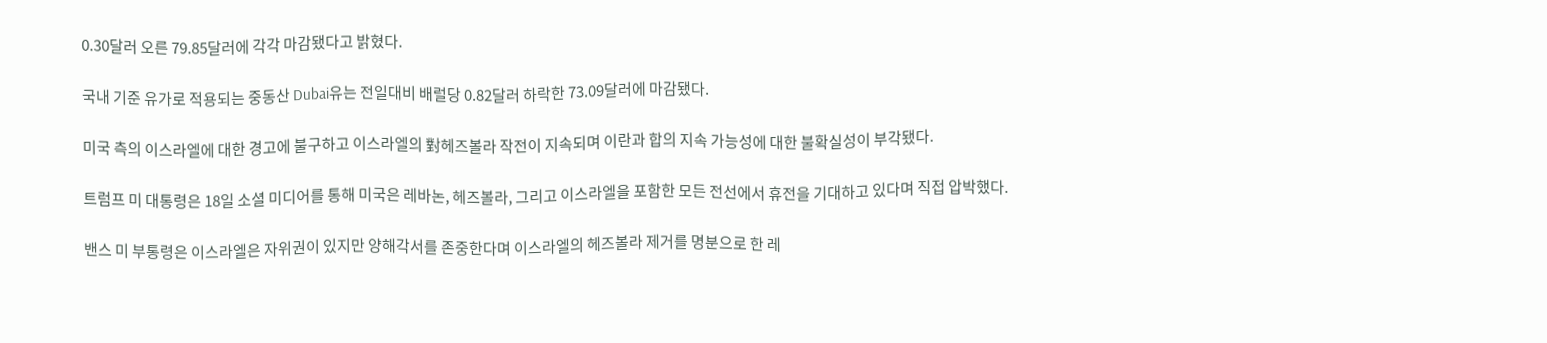0.30달러 오른 79.85달러에 각각 마감됐다고 밝혔다.

국내 기준 유가로 적용되는 중동산 Dubai유는 전일대비 배럴당 0.82달러 하락한 73.09달러에 마감됐다.

미국 측의 이스라엘에 대한 경고에 불구하고 이스라엘의 對헤즈볼라 작전이 지속되며 이란과 합의 지속 가능성에 대한 불확실성이 부각됐다.

트럼프 미 대통령은 18일 소셜 미디어를 통해 미국은 레바논, 헤즈볼라, 그리고 이스라엘을 포함한 모든 전선에서 휴전을 기대하고 있다며 직접 압박했다.

밴스 미 부통령은 이스라엘은 자위권이 있지만 양해각서를 존중한다며 이스라엘의 헤즈볼라 제거를 명분으로 한 레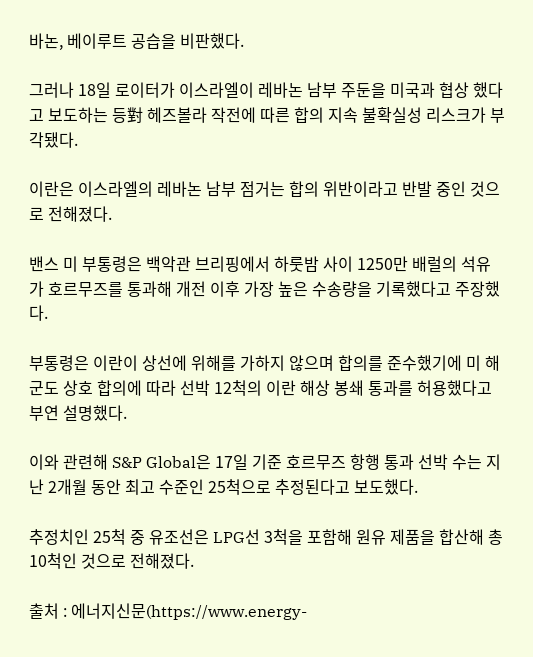바논, 베이루트 공습을 비판했다.

그러나 18일 로이터가 이스라엘이 레바논 남부 주둔을 미국과 협상 했다고 보도하는 등對 헤즈볼라 작전에 따른 합의 지속 불확실성 리스크가 부각됐다.

이란은 이스라엘의 레바논 남부 점거는 합의 위반이라고 반발 중인 것으로 전해졌다.

밴스 미 부통령은 백악관 브리핑에서 하룻밤 사이 1250만 배럴의 석유가 호르무즈를 통과해 개전 이후 가장 높은 수송량을 기록했다고 주장했다.

부통령은 이란이 상선에 위해를 가하지 않으며 합의를 준수했기에 미 해군도 상호 합의에 따라 선박 12척의 이란 해상 봉쇄 통과를 허용했다고 부연 설명했다.

이와 관련해 S&P Global은 17일 기준 호르무즈 항행 통과 선박 수는 지난 2개월 동안 최고 수준인 25척으로 추정된다고 보도했다.

추정치인 25척 중 유조선은 LPG선 3척을 포함해 원유 제품을 합산해 총 10척인 것으로 전해졌다.

출처 : 에너지신문(https://www.energy-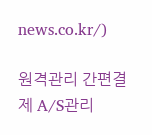news.co.kr/)

원격관리 간편결제 A/S관리